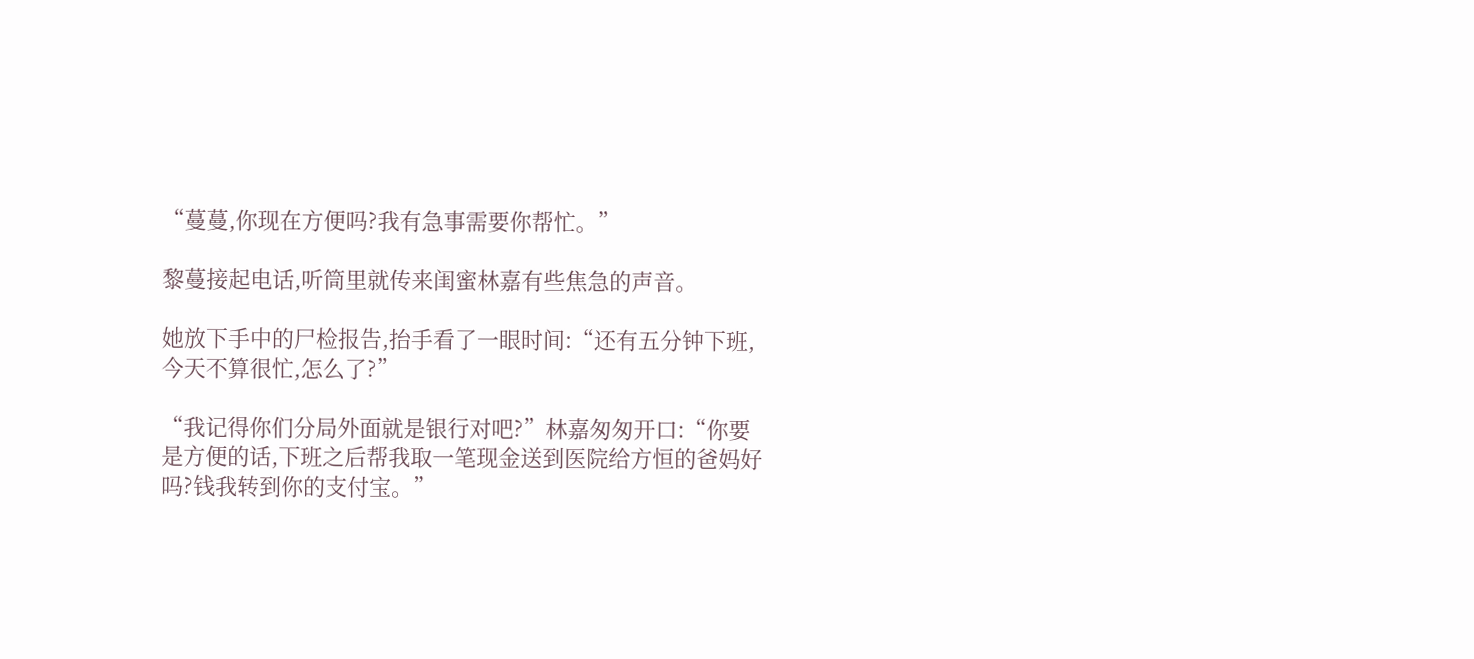“蔓蔓,你现在方便吗?我有急事需要你帮忙。”

黎蔓接起电话,听筒里就传来闺蜜林嘉有些焦急的声音。

她放下手中的尸检报告,抬手看了一眼时间:“还有五分钟下班,今天不算很忙,怎么了?”

“我记得你们分局外面就是银行对吧?”林嘉匆匆开口:“你要是方便的话,下班之后帮我取一笔现金送到医院给方恒的爸妈好吗?钱我转到你的支付宝。”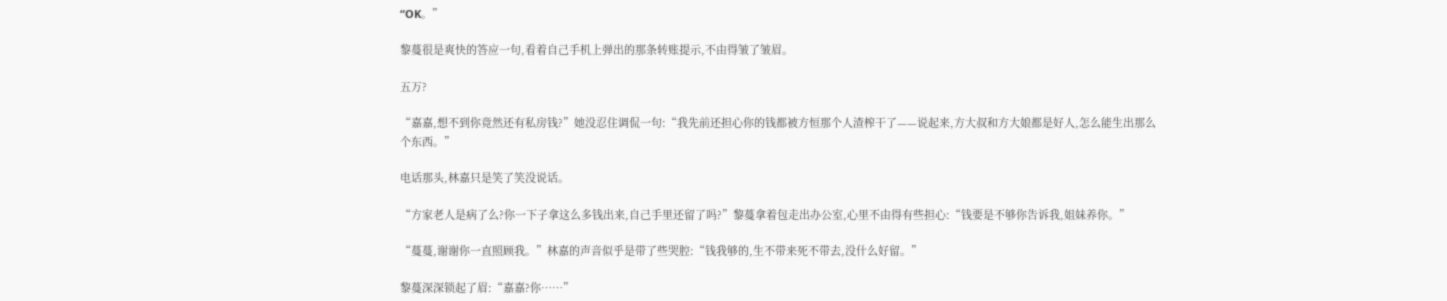“OK。”

黎蔓很是爽快的答应一句,看着自己手机上弹出的那条转账提示,不由得皱了皱眉。

五万?

“嘉嘉,想不到你竟然还有私房钱?”她没忍住调侃一句:“我先前还担心你的钱都被方恒那个人渣榨干了——说起来,方大叔和方大娘都是好人,怎么能生出那么个东西。”

电话那头,林嘉只是笑了笑没说话。

“方家老人是病了么?你一下子拿这么多钱出来,自己手里还留了吗?”黎蔓拿着包走出办公室,心里不由得有些担心:“钱要是不够你告诉我,姐妹养你。”

“蔓蔓,谢谢你一直照顾我。”林嘉的声音似乎是带了些哭腔:“钱我够的,生不带来死不带去,没什么好留。”

黎蔓深深锁起了眉:“嘉嘉?你……”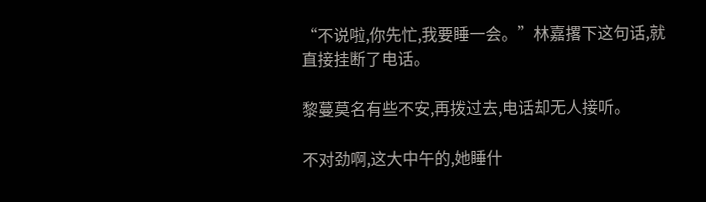“不说啦,你先忙,我要睡一会。”林嘉撂下这句话,就直接挂断了电话。

黎蔓莫名有些不安,再拨过去,电话却无人接听。

不对劲啊,这大中午的,她睡什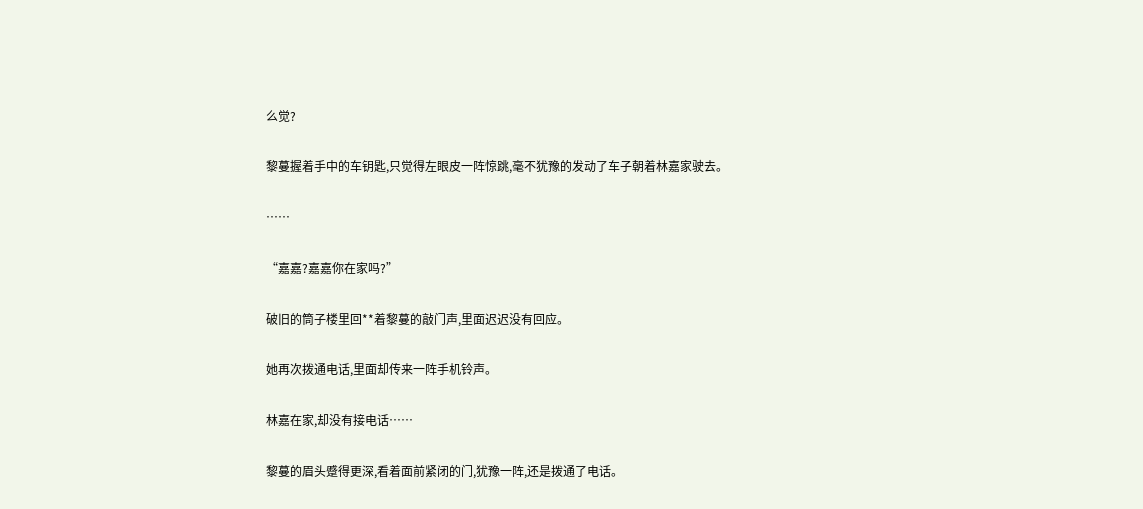么觉?

黎蔓握着手中的车钥匙,只觉得左眼皮一阵惊跳,毫不犹豫的发动了车子朝着林嘉家驶去。

……

“嘉嘉?嘉嘉你在家吗?”

破旧的筒子楼里回**着黎蔓的敲门声,里面迟迟没有回应。

她再次拨通电话,里面却传来一阵手机铃声。

林嘉在家,却没有接电话……

黎蔓的眉头蹙得更深,看着面前紧闭的门,犹豫一阵,还是拨通了电话。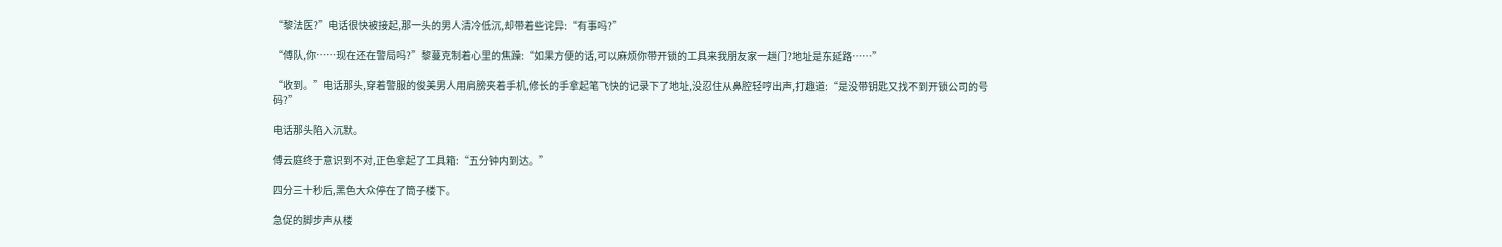“黎法医?”电话很快被接起,那一头的男人清冷低沉,却带着些诧异:“有事吗?”

“傅队,你……现在还在警局吗?”黎蔓克制着心里的焦躁:“如果方便的话,可以麻烦你带开锁的工具来我朋友家一趟门?地址是东延路……”

“收到。”电话那头,穿着警服的俊美男人用肩膀夹着手机,修长的手拿起笔飞快的记录下了地址,没忍住从鼻腔轻哼出声,打趣道:“是没带钥匙又找不到开锁公司的号码?”

电话那头陷入沉默。

傅云庭终于意识到不对,正色拿起了工具箱:“五分钟内到达。”

四分三十秒后,黑色大众停在了筒子楼下。

急促的脚步声从楼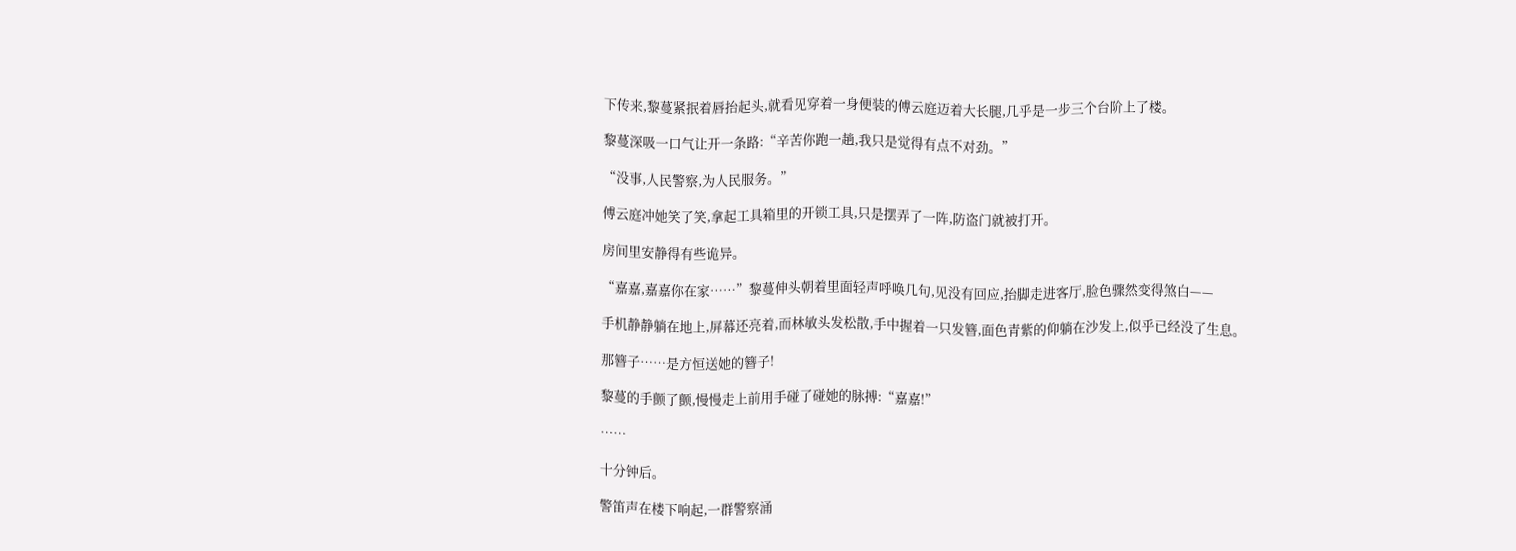下传来,黎蔓紧抿着唇抬起头,就看见穿着一身便装的傅云庭迈着大长腿,几乎是一步三个台阶上了楼。

黎蔓深吸一口气让开一条路:“辛苦你跑一趟,我只是觉得有点不对劲。”

“没事,人民警察,为人民服务。”

傅云庭冲她笑了笑,拿起工具箱里的开锁工具,只是摆弄了一阵,防盗门就被打开。

房间里安静得有些诡异。

“嘉嘉,嘉嘉你在家……”黎蔓伸头朝着里面轻声呼唤几句,见没有回应,抬脚走进客厅,脸色骤然变得煞白——

手机静静躺在地上,屏幕还亮着,而林敏头发松散,手中握着一只发簪,面色青紫的仰躺在沙发上,似乎已经没了生息。

那簪子……是方恒送她的簪子!

黎蔓的手颤了颤,慢慢走上前用手碰了碰她的脉搏:“嘉嘉!”

……

十分钟后。

警笛声在楼下响起,一群警察涌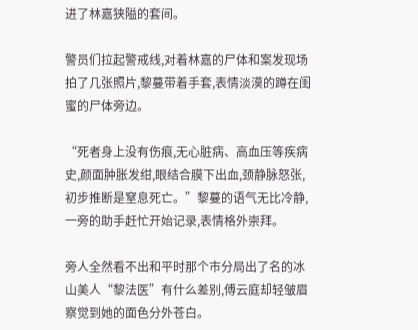进了林嘉狭隘的套间。

警员们拉起警戒线,对着林嘉的尸体和案发现场拍了几张照片,黎蔓带着手套,表情淡漠的蹲在闺蜜的尸体旁边。

“死者身上没有伤痕,无心脏病、高血压等疾病史,颜面肿胀发绀,眼结合膜下出血,颈静脉怒张,初步推断是窒息死亡。”黎蔓的语气无比冷静,一旁的助手赶忙开始记录,表情格外崇拜。

旁人全然看不出和平时那个市分局出了名的冰山美人“黎法医”有什么差别,傅云庭却轻皱眉察觉到她的面色分外苍白。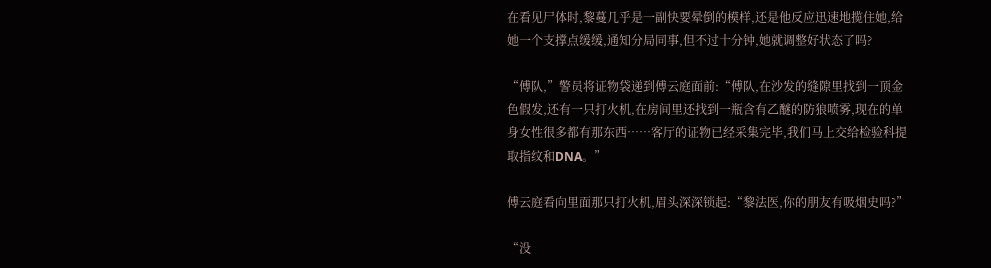在看见尸体时,黎蔓几乎是一副快要晕倒的模样,还是他反应迅速地揽住她,给她一个支撑点缓缓,通知分局同事,但不过十分钟,她就调整好状态了吗?

“傅队,”警员将证物袋递到傅云庭面前:“傅队,在沙发的缝隙里找到一顶金色假发,还有一只打火机,在房间里还找到一瓶含有乙醚的防狼喷雾,现在的单身女性很多都有那东西……客厅的证物已经采集完毕,我们马上交给检验科提取指纹和DNA。”

傅云庭看向里面那只打火机,眉头深深锁起:“黎法医,你的朋友有吸烟史吗?”

“没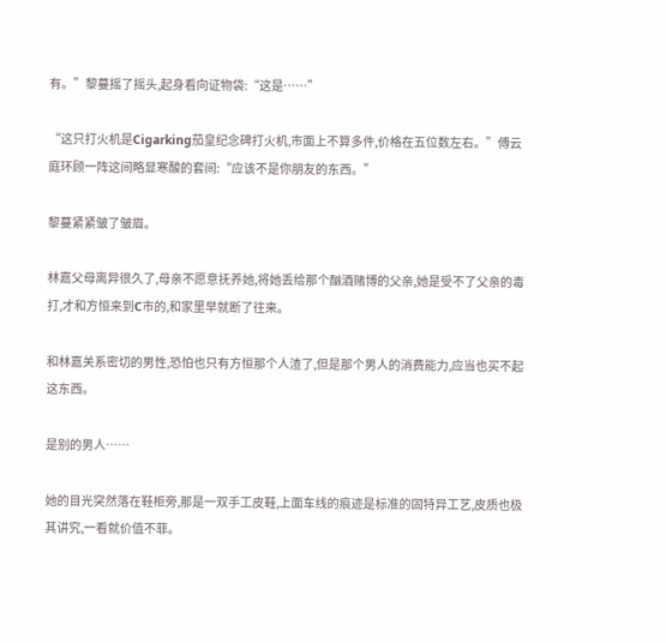有。”黎蔓摇了摇头,起身看向证物袋:“这是……”

“这只打火机是Cigarking茄皇纪念碑打火机,市面上不算多件,价格在五位数左右。”傅云庭环顾一阵这间略显寒酸的套间:“应该不是你朋友的东西。”

黎蔓紧紧皱了皱眉。

林嘉父母离异很久了,母亲不愿意抚养她,将她丢给那个酗酒赌博的父亲,她是受不了父亲的毒打,才和方恒来到C市的,和家里早就断了往来。

和林嘉关系密切的男性,恐怕也只有方恒那个人渣了,但是那个男人的消费能力,应当也买不起这东西。

是别的男人……

她的目光突然落在鞋柜旁,那是一双手工皮鞋,上面车线的痕迹是标准的固特异工艺,皮质也极其讲究,一看就价值不菲。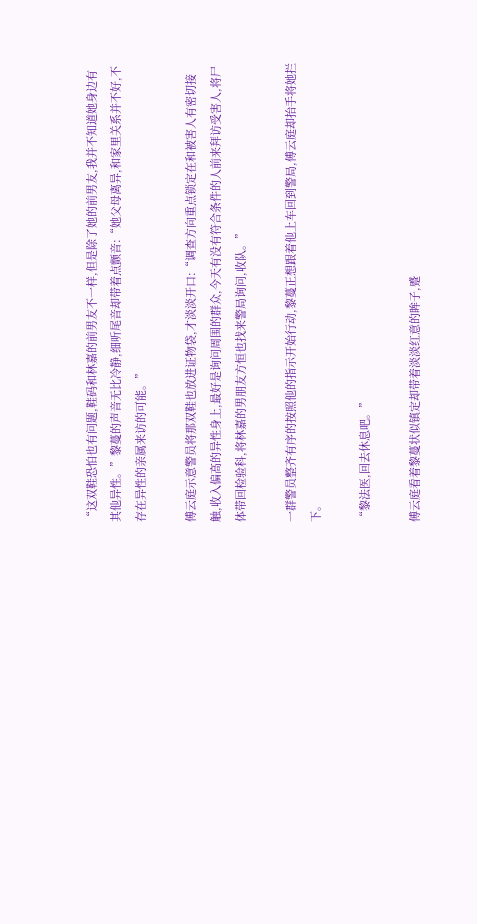“这双鞋恐怕也有问题,鞋码和林嘉的前男友不一样,但是除了她的前男友,我并不知道她身边有其他异性。”黎蔓的声音无比冷静,细听尾音却带着点颤音:“她父母离异,和家里关系并不好,不存在异性的亲属来访的可能。”

傅云庭示意警员将那双鞋也放进证物袋,才淡淡开口:“调查方向重点锁定在和被害人有密切接触,收入偏高的异性身上,最好是询问周围的群众,今天有没有符合条件的人前来拜访受害人,将尸体带回检验科,将林嘉的男朋友方恒也找来警局询问,收队。”

一群警员整齐有序的按照他的指示开始行动,黎蔓正想跟着他上车回到警局,傅云庭却抬手将她拦下。

“黎法医,回去休息吧。”

傅云庭看着黎蔓状似镇定却带着淡淡红意的眸子,蹙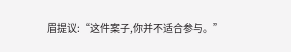眉提议:“这件案子,你并不适合参与。”